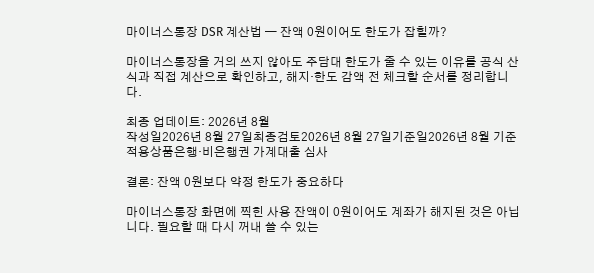마이너스통장 DSR 계산법 — 잔액 0원이어도 한도가 잡힐까?

마이너스통장을 거의 쓰지 않아도 주담대 한도가 줄 수 있는 이유를 공식 산식과 직접 계산으로 확인하고, 해지·한도 감액 전 체크할 순서를 정리합니다.

최종 업데이트: 2026년 8월
작성일2026년 8월 27일최종검토2026년 8월 27일기준일2026년 8월 기준적용상품은행·비은행권 가계대출 심사

결론: 잔액 0원보다 약정 한도가 중요하다

마이너스통장 화면에 찍힌 사용 잔액이 0원이어도 계좌가 해지된 것은 아닙니다. 필요할 때 다시 꺼내 쓸 수 있는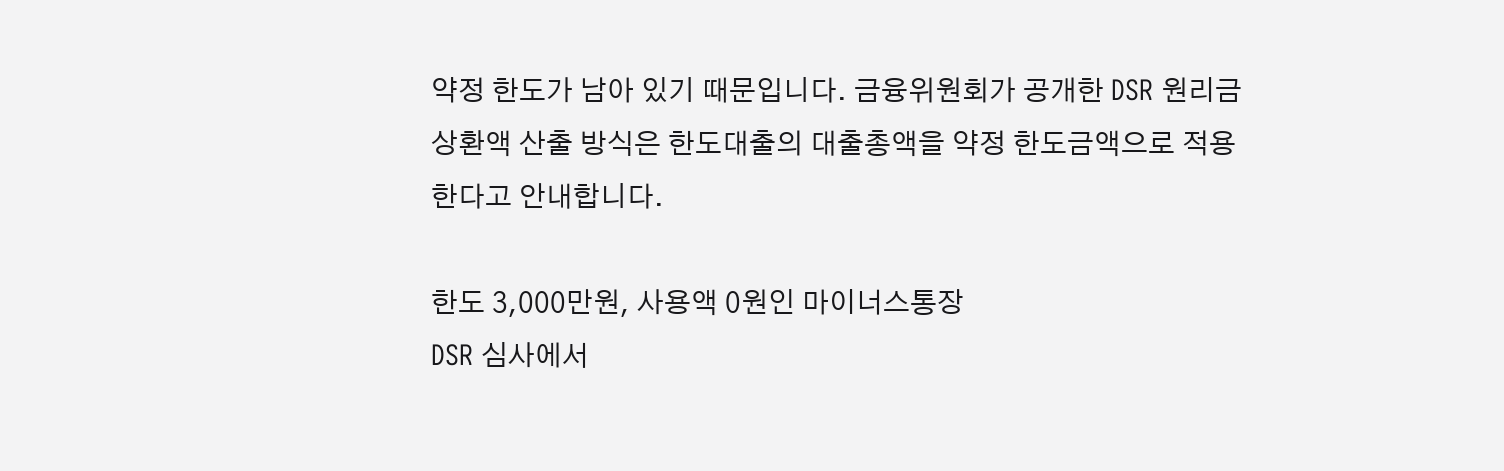약정 한도가 남아 있기 때문입니다. 금융위원회가 공개한 DSR 원리금상환액 산출 방식은 한도대출의 대출총액을 약정 한도금액으로 적용한다고 안내합니다.

한도 3,000만원, 사용액 0원인 마이너스통장
DSR 심사에서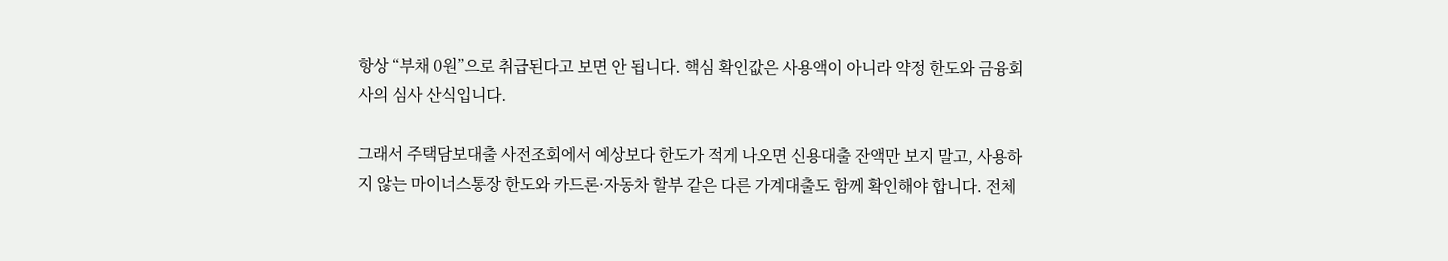항상 “부채 0원”으로 취급된다고 보면 안 됩니다. 핵심 확인값은 사용액이 아니라 약정 한도와 금융회사의 심사 산식입니다.

그래서 주택담보대출 사전조회에서 예상보다 한도가 적게 나오면 신용대출 잔액만 보지 말고, 사용하지 않는 마이너스통장 한도와 카드론·자동차 할부 같은 다른 가계대출도 함께 확인해야 합니다. 전체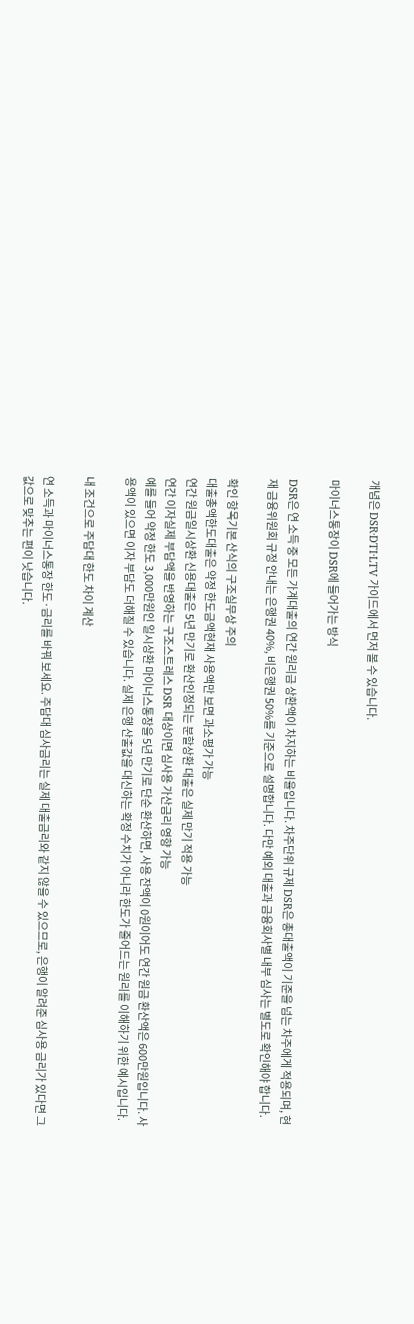개념은 DSR·DTI·LTV 가이드에서 먼저 볼 수 있습니다.

마이너스통장이 DSR에 들어가는 방식

DSR은 연 소득 중 모든 가계대출의 연간 원리금 상환액이 차지하는 비율입니다. 차주단위 규제 DSR은 총대출액이 기준을 넘는 차주에게 적용되며, 현재 금융위원회 규정 안내는 은행권 40%, 비은행권 50%를 기준으로 설명합니다. 다만 예외 대출과 금융회사별 내부 심사는 별도로 확인해야 합니다.

확인 항목기본 산식의 구조실무상 주의
대출총액한도대출은 약정 한도금액현재 사용액만 보면 과소평가 가능
연간 원금일시상환 신용대출은 5년 만기로 환산인정되는 분할상환 대출은 실제 만기 적용 가능
연간 이자실제 부담액을 반영하는 구조스트레스 DSR 대상이면 심사용 가산금리 영향 가능
예를 들어 약정 한도 3,000만원인 일시상환 마이너스통장을 5년 만기로 단순 환산하면, 사용 잔액이 0원이어도 연간 원금 환산액은 600만원입니다. 사용액이 있으면 이자 부담도 더해질 수 있습니다. 실제 은행 산출값을 대신하는 확정 수치가 아니라 한도가 줄어드는 원리를 이해하기 위한 예시입니다.

내 조건으로 주담대 한도 차이 계산

연 소득과 마이너스통장 한도·금리를 바꿔 보세요. 주담대 심사금리는 실제 대출금리와 같지 않을 수 있으므로, 은행이 알려준 심사용 금리가 있다면 그 값으로 맞추는 편이 낫습니다.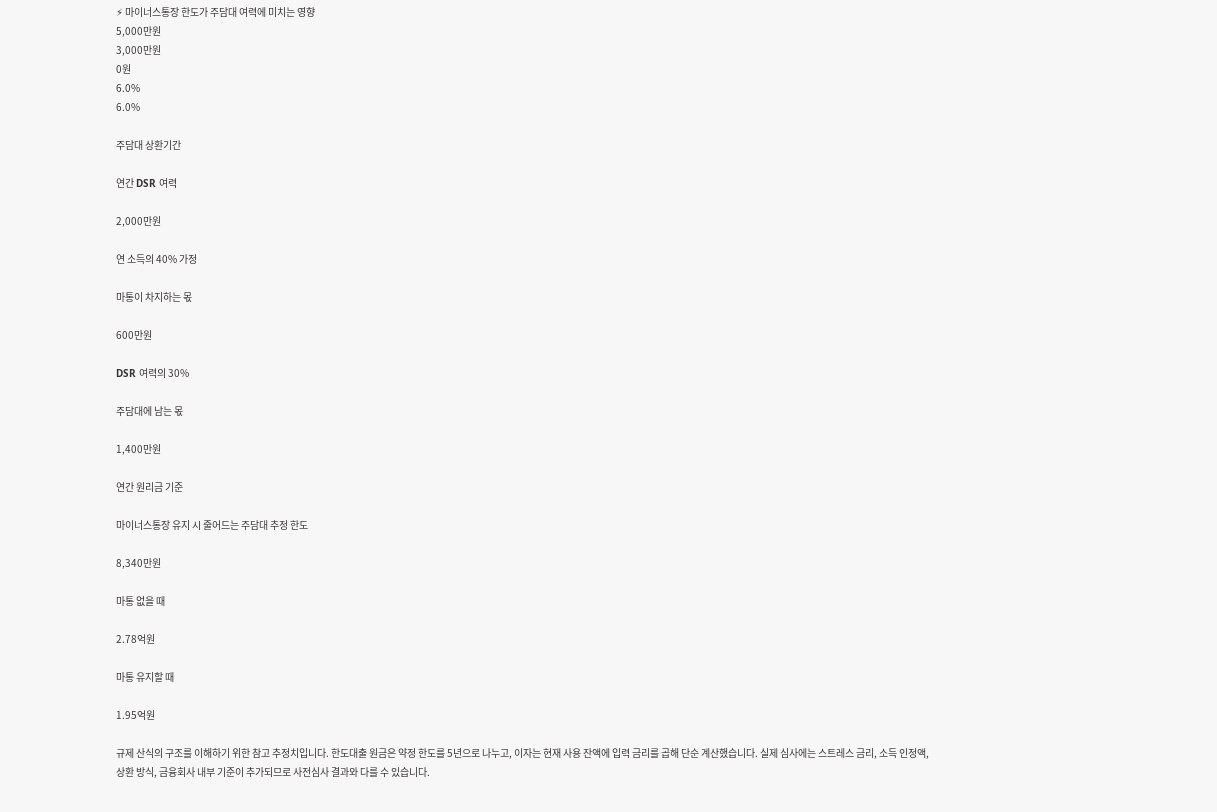⚡ 마이너스통장 한도가 주담대 여력에 미치는 영향
5,000만원
3,000만원
0원
6.0%
6.0%

주담대 상환기간

연간 DSR 여력

2,000만원

연 소득의 40% 가정

마통이 차지하는 몫

600만원

DSR 여력의 30%

주담대에 남는 몫

1,400만원

연간 원리금 기준

마이너스통장 유지 시 줄어드는 주담대 추정 한도

8,340만원

마통 없을 때

2.78억원

마통 유지할 때

1.95억원

규제 산식의 구조를 이해하기 위한 참고 추정치입니다. 한도대출 원금은 약정 한도를 5년으로 나누고, 이자는 현재 사용 잔액에 입력 금리를 곱해 단순 계산했습니다. 실제 심사에는 스트레스 금리, 소득 인정액, 상환 방식, 금융회사 내부 기준이 추가되므로 사전심사 결과와 다를 수 있습니다.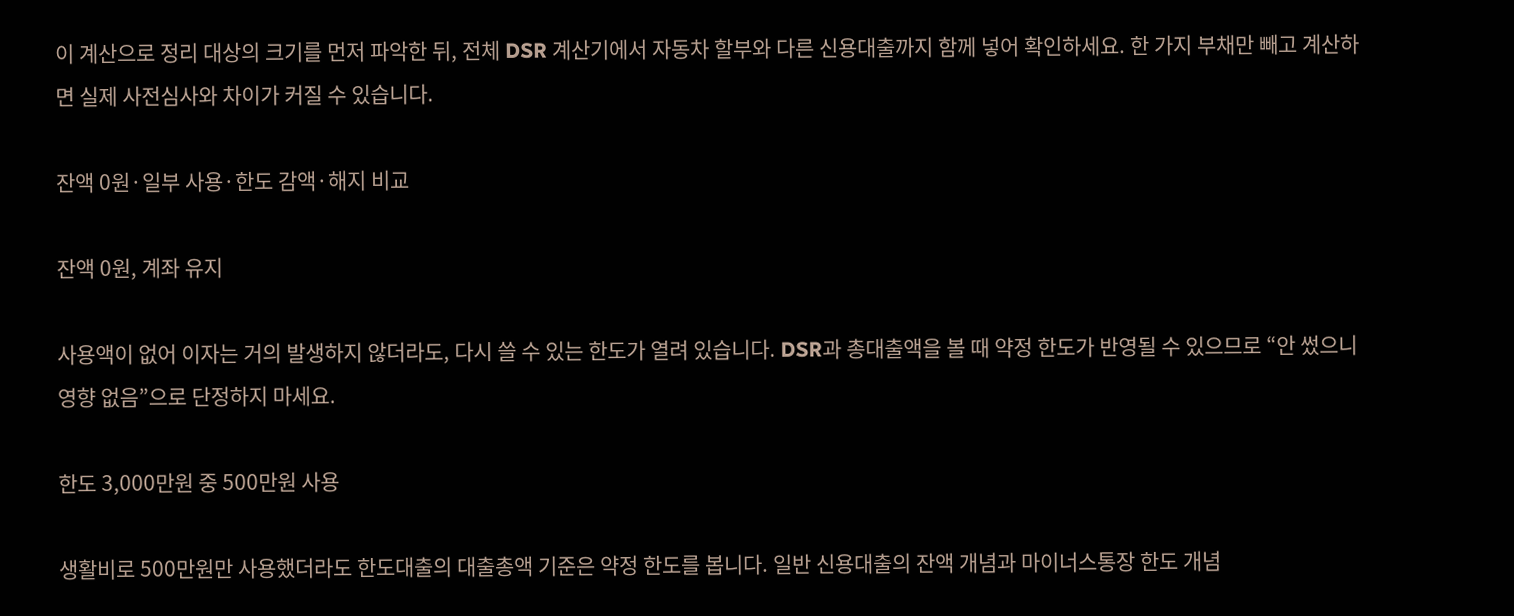이 계산으로 정리 대상의 크기를 먼저 파악한 뒤, 전체 DSR 계산기에서 자동차 할부와 다른 신용대출까지 함께 넣어 확인하세요. 한 가지 부채만 빼고 계산하면 실제 사전심사와 차이가 커질 수 있습니다.

잔액 0원·일부 사용·한도 감액·해지 비교

잔액 0원, 계좌 유지

사용액이 없어 이자는 거의 발생하지 않더라도, 다시 쓸 수 있는 한도가 열려 있습니다. DSR과 총대출액을 볼 때 약정 한도가 반영될 수 있으므로 “안 썼으니 영향 없음”으로 단정하지 마세요.

한도 3,000만원 중 500만원 사용

생활비로 500만원만 사용했더라도 한도대출의 대출총액 기준은 약정 한도를 봅니다. 일반 신용대출의 잔액 개념과 마이너스통장 한도 개념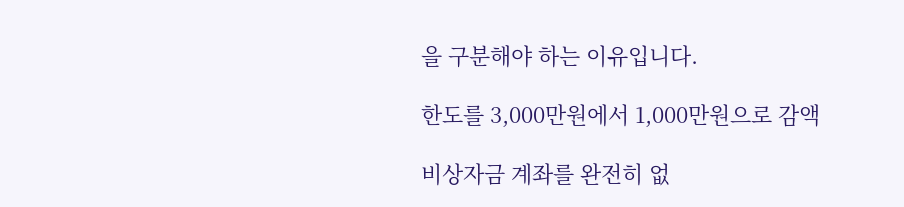을 구분해야 하는 이유입니다.

한도를 3,000만원에서 1,000만원으로 감액

비상자금 계좌를 완전히 없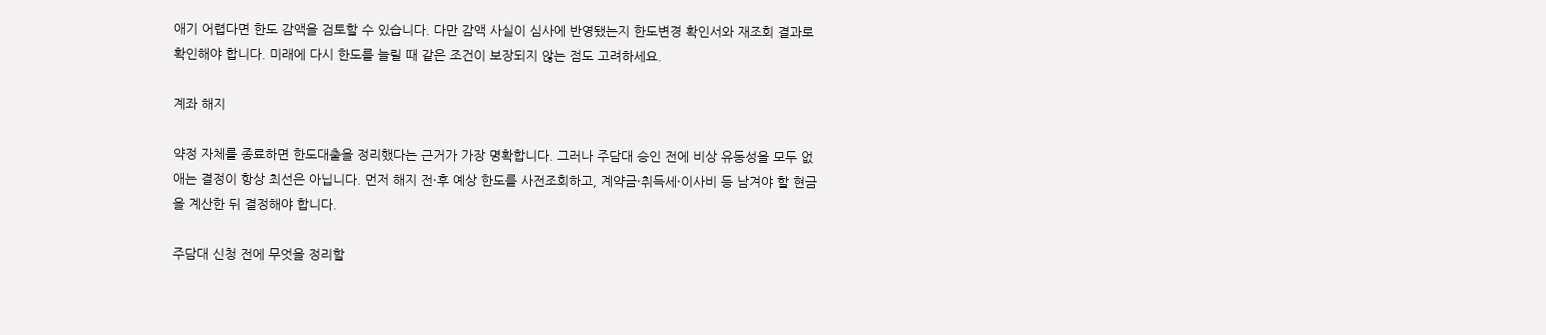애기 어렵다면 한도 감액을 검토할 수 있습니다. 다만 감액 사실이 심사에 반영됐는지 한도변경 확인서와 재조회 결과로 확인해야 합니다. 미래에 다시 한도를 늘릴 때 같은 조건이 보장되지 않는 점도 고려하세요.

계좌 해지

약정 자체를 종료하면 한도대출을 정리했다는 근거가 가장 명확합니다. 그러나 주담대 승인 전에 비상 유동성을 모두 없애는 결정이 항상 최선은 아닙니다. 먼저 해지 전·후 예상 한도를 사전조회하고, 계약금·취득세·이사비 등 남겨야 할 현금을 계산한 뒤 결정해야 합니다.

주담대 신청 전에 무엇을 정리할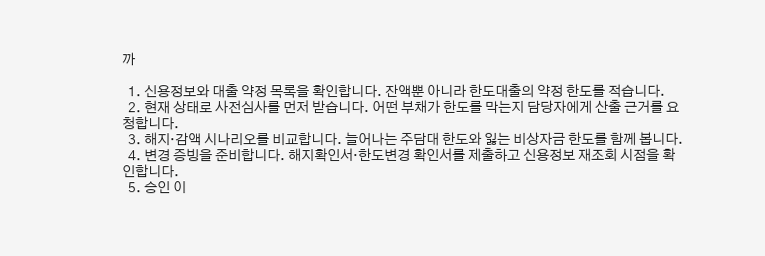까

  1. 신용정보와 대출 약정 목록을 확인합니다. 잔액뿐 아니라 한도대출의 약정 한도를 적습니다.
  2. 현재 상태로 사전심사를 먼저 받습니다. 어떤 부채가 한도를 막는지 담당자에게 산출 근거를 요청합니다.
  3. 해지·감액 시나리오를 비교합니다. 늘어나는 주담대 한도와 잃는 비상자금 한도를 함께 봅니다.
  4. 변경 증빙을 준비합니다. 해지확인서·한도변경 확인서를 제출하고 신용정보 재조회 시점을 확인합니다.
  5. 승인 이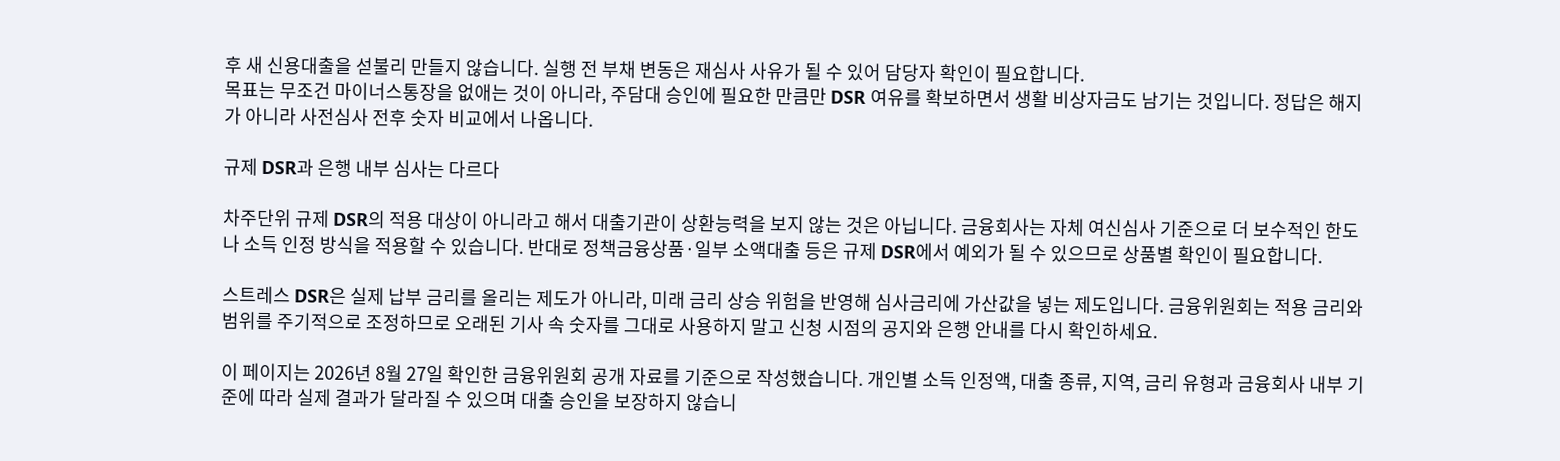후 새 신용대출을 섣불리 만들지 않습니다. 실행 전 부채 변동은 재심사 사유가 될 수 있어 담당자 확인이 필요합니다.
목표는 무조건 마이너스통장을 없애는 것이 아니라, 주담대 승인에 필요한 만큼만 DSR 여유를 확보하면서 생활 비상자금도 남기는 것입니다. 정답은 해지가 아니라 사전심사 전후 숫자 비교에서 나옵니다.

규제 DSR과 은행 내부 심사는 다르다

차주단위 규제 DSR의 적용 대상이 아니라고 해서 대출기관이 상환능력을 보지 않는 것은 아닙니다. 금융회사는 자체 여신심사 기준으로 더 보수적인 한도나 소득 인정 방식을 적용할 수 있습니다. 반대로 정책금융상품·일부 소액대출 등은 규제 DSR에서 예외가 될 수 있으므로 상품별 확인이 필요합니다.

스트레스 DSR은 실제 납부 금리를 올리는 제도가 아니라, 미래 금리 상승 위험을 반영해 심사금리에 가산값을 넣는 제도입니다. 금융위원회는 적용 금리와 범위를 주기적으로 조정하므로 오래된 기사 속 숫자를 그대로 사용하지 말고 신청 시점의 공지와 은행 안내를 다시 확인하세요.

이 페이지는 2026년 8월 27일 확인한 금융위원회 공개 자료를 기준으로 작성했습니다. 개인별 소득 인정액, 대출 종류, 지역, 금리 유형과 금융회사 내부 기준에 따라 실제 결과가 달라질 수 있으며 대출 승인을 보장하지 않습니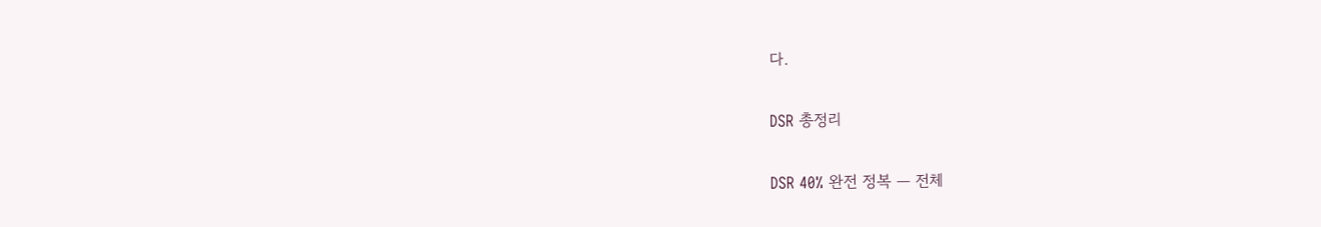다.

DSR 총정리

DSR 40% 완전 정복 — 전체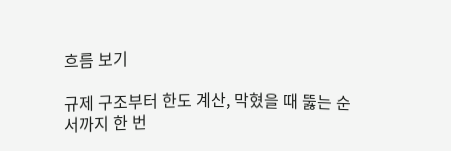흐름 보기

규제 구조부터 한도 계산, 막혔을 때 뚫는 순서까지 한 번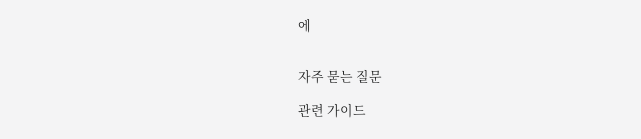에


자주 묻는 질문

관련 가이드